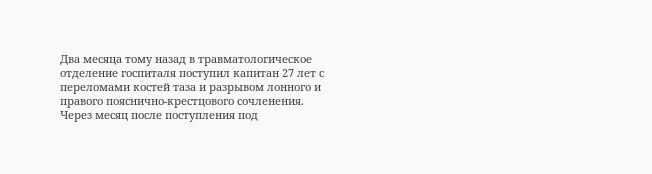Два месяца тому назад в травматологическое отделение госпиталя поступил капитан 27 лет с переломами костей таза и разрывом лонного и правого пояснично-крестцового сочленения. Через месяц после поступления под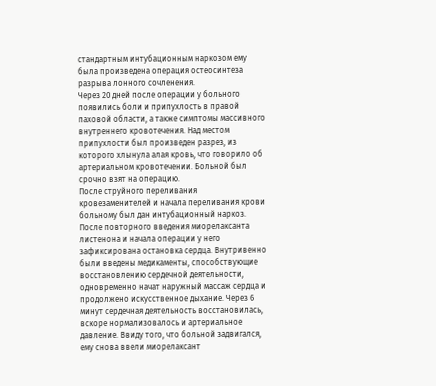стандартным интубационным наркозом ему была произведена операция остеосинтеза разрыва лонного сочленения.
Через 20 дней после операции у больного появились боли и припухлость в правой паховой области, а также симптомы массивного внутреннего кровотечения. Над местом припухлости был произведен разрез, из которого хлынула алая кровь, что говорило об артериальном кровотечении. Больной был срочно взят на операцию.
После струйного переливания кровезаменителей и начала переливания крови больному был дан интубационный наркоз. После повторного введения миорелаксанта листенона и начала операции у него зафиксирована остановка сердца. Внутривенно были введены медикаменты, способствующие восстановлению сердечной деятельности, одновременно начат наружный массаж сердца и продолжено искусственное дыхание. Через 6 минут сердечная деятельность восстановилась, вскоре нормализовалось и артериальное давление. Ввиду того, что больной задвигался, ему снова ввели миорелаксант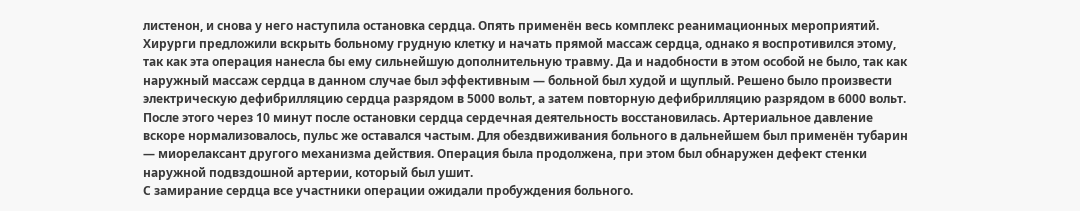листенон, и снова у него наступила остановка сердца. Опять применён весь комплекс реанимационных мероприятий. Хирурги предложили вскрыть больному грудную клетку и начать прямой массаж сердца, однако я воспротивился этому, так как эта операция нанесла бы ему сильнейшую дополнительную травму. Да и надобности в этом особой не было, так как наружный массаж сердца в данном случае был эффективным — больной был худой и щуплый. Решено было произвести электрическую дефибрилляцию сердца разрядом в 5000 вольт, а затем повторную дефибрилляцию разрядом в 6000 вольт. После этого через 10 минут после остановки сердца сердечная деятельность восстановилась. Артериальное давление вскоре нормализовалось, пульс же оставался частым. Для обездвиживания больного в дальнейшем был применён тубарин — миорелаксант другого механизма действия. Операция была продолжена, при этом был обнаружен дефект стенки наружной подвздошной артерии, который был ушит.
С замирание сердца все участники операции ожидали пробуждения больного.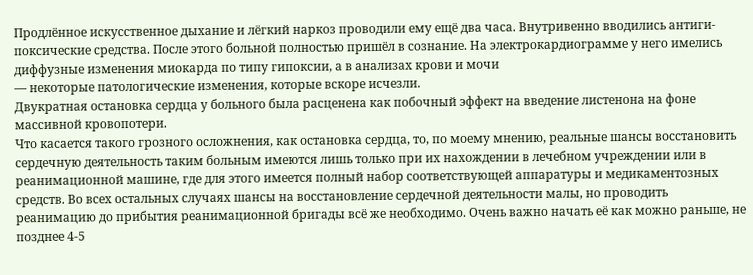Продлённое искусственное дыхание и лёгкий наркоз проводили ему ещё два часа. Внутривенно вводились антиги- поксические средства. После этого больной полностью пришёл в сознание. На электрокардиограмме у него имелись диффузные изменения миокарда по типу гипоксии, а в анализах крови и мочи
— некоторые патологические изменения, которые вскоре исчезли.
Двукратная остановка сердца у больного была расценена как побочный эффект на введение листенона на фоне массивной кровопотери.
Что касается такого грозного осложнения, как остановка сердца, то, по моему мнению, реальные шансы восстановить сердечную деятельность таким больным имеются лишь только при их нахождении в лечебном учреждении или в реанимационной машине, где для этого имеется полный набор соответствующей аппаратуры и медикаментозных средств. Во всех остальных случаях шансы на восстановление сердечной деятельности малы, но проводить реанимацию до прибытия реанимационной бригады всё же необходимо. Очень важно начать её как можно раньше, не позднее 4-5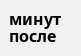минут после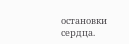остановки сердца.